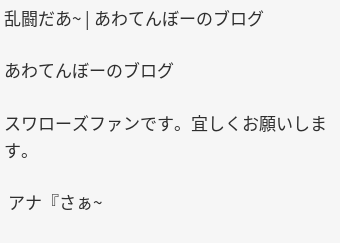乱闘だあ~ | あわてんぼーのブログ

あわてんぼーのブログ

スワローズファンです。宜しくお願いします。

 アナ『さぁ~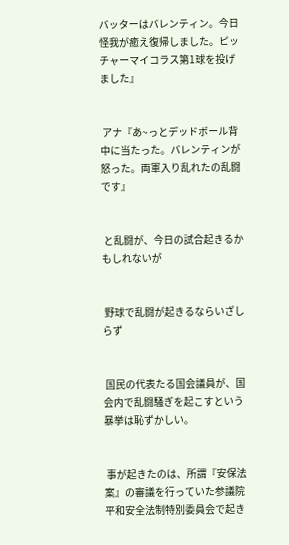バッターはバレンティン。今日怪我が癒え復帰しました。ピッチャーマイコラス第1球を投げました』


 アナ『あ~っとデッドボール背中に当たった。バレンティンが怒った。両軍入り乱れたの乱闘です』


 と乱闘が、今日の試合起きるかもしれないが


 野球で乱闘が起きるならいざしらず


 国民の代表たる国会議員が、国会内で乱闘騒ぎを起こすという暴挙は恥ずかしい。


 事が起きたのは、所謂『安保法案』の審議を行っていた参議院平和安全法制特別委員会で起き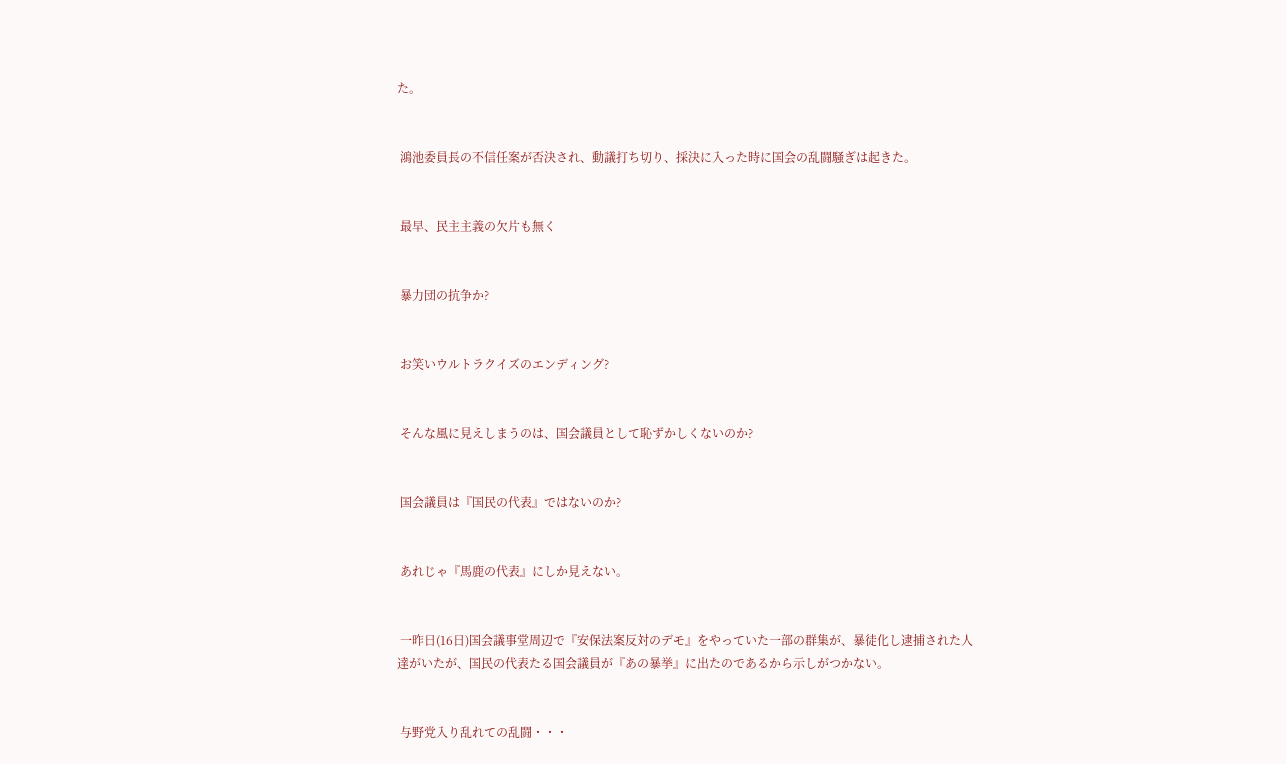た。


 鴻池委員長の不信任案が否決され、動議打ち切り、採決に入った時に国会の乱闘騒ぎは起きた。


 最早、民主主義の欠片も無く


 暴力団の抗争か?


 お笑いウルトラクイズのエンディング?


 そんな風に見えしまうのは、国会議員として恥ずかしくないのか?


 国会議員は『国民の代表』ではないのか?


 あれじゃ『馬鹿の代表』にしか見えない。


 一昨日(16日)国会議事堂周辺で『安保法案反対のデモ』をやっていた一部の群集が、暴徒化し逮捕された人達がいたが、国民の代表たる国会議員が『あの暴挙』に出たのであるから示しがつかない。


 与野党入り乱れての乱闘・・・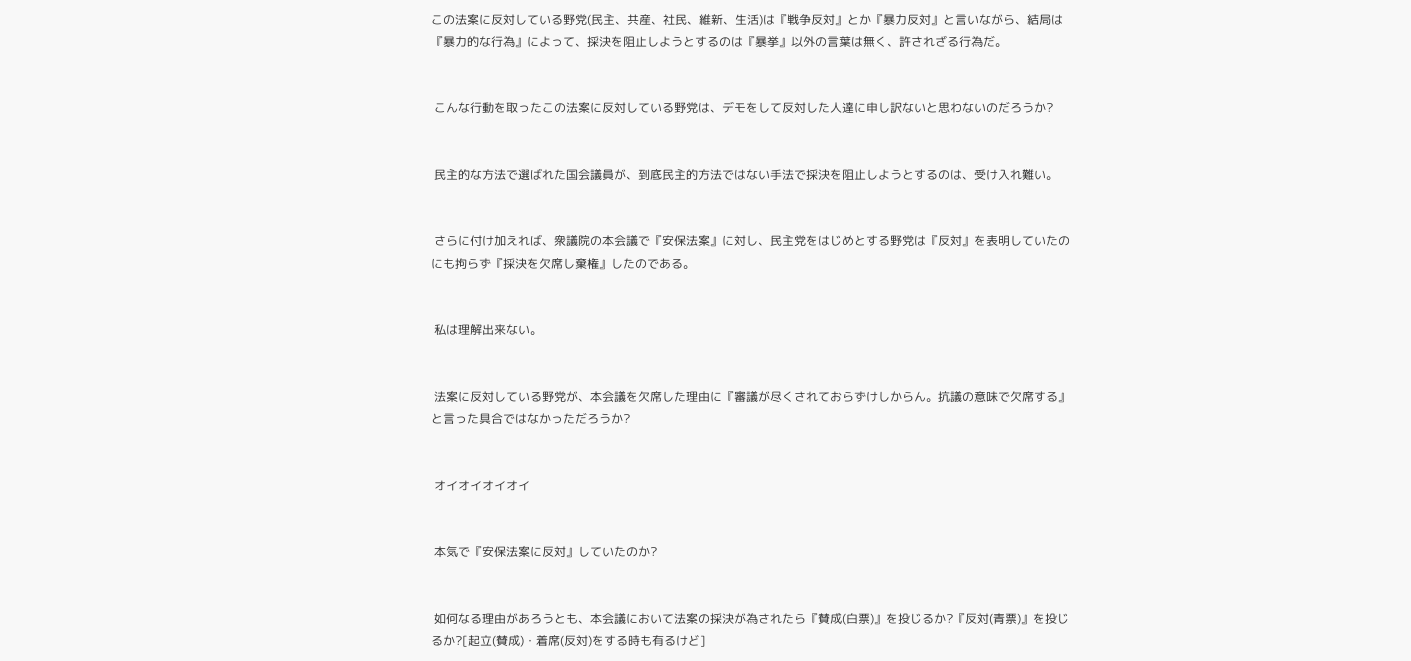この法案に反対している野党(民主、共産、社民、維新、生活)は『戦争反対』とか『暴力反対』と言いながら、結局は『暴力的な行為』によって、採決を阻止しようとするのは『暴挙』以外の言葉は無く、許されざる行為だ。


 こんな行動を取ったこの法案に反対している野党は、デモをして反対した人達に申し訳ないと思わないのだろうか?


 民主的な方法で選ばれた国会議員が、到底民主的方法ではない手法で採決を阻止しようとするのは、受け入れ難い。


 さらに付け加えれば、衆議院の本会議で『安保法案』に対し、民主党をはじめとする野党は『反対』を表明していたのにも拘らず『採決を欠席し棄権』したのである。


 私は理解出来ない。


 法案に反対している野党が、本会議を欠席した理由に『審議が尽くされておらずけしからん。抗議の意味で欠席する』と言った具合ではなかっただろうか?


 オイオイオイオイ


 本気で『安保法案に反対』していたのか?


 如何なる理由があろうとも、本会議において法案の採決が為されたら『賛成(白票)』を投じるか?『反対(青票)』を投じるか?[起立(賛成)・着席(反対)をする時も有るけど]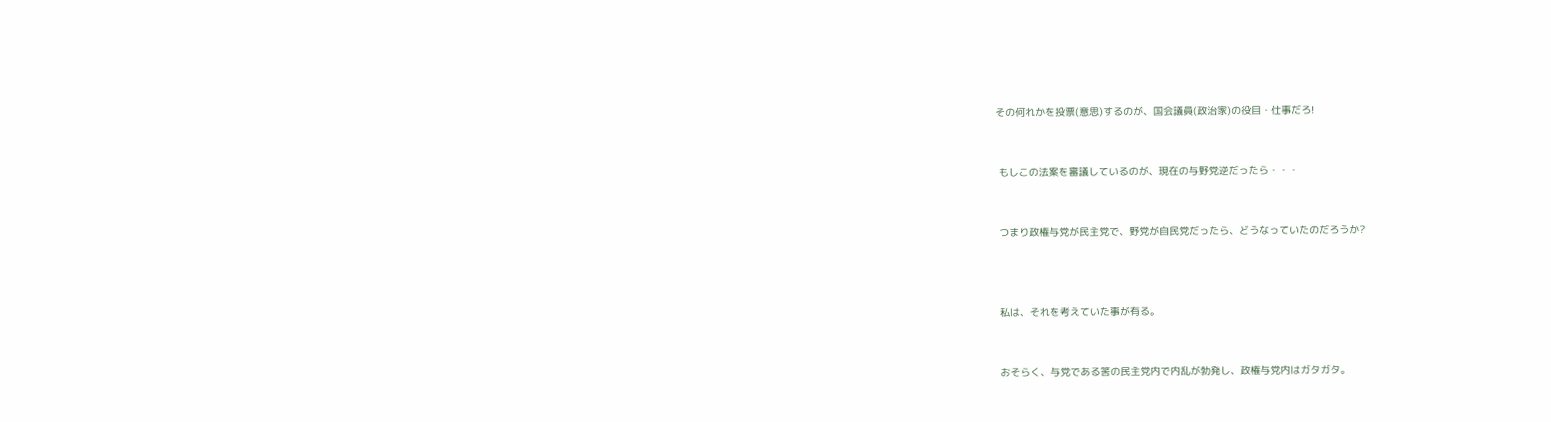その何れかを投票(意思)するのが、国会議員(政治家)の役目・仕事だろ!


 もしこの法案を審議しているのが、現在の与野党逆だったら・・・


 つまり政権与党が民主党で、野党が自民党だったら、どうなっていたのだろうか?



 私は、それを考えていた事が有る。


 おそらく、与党である筈の民主党内で内乱が勃発し、政権与党内はガタガタ。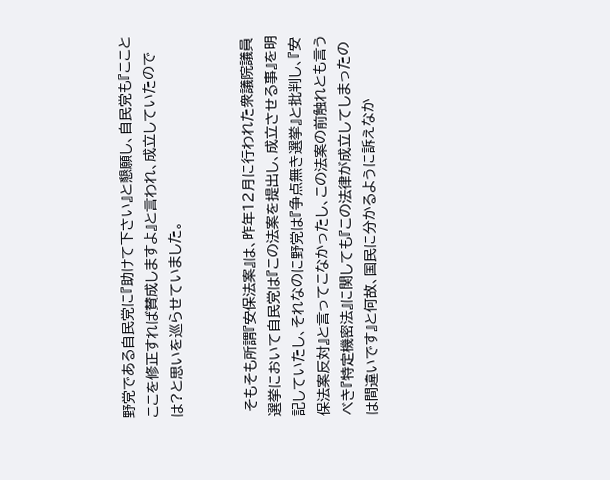野党である自民党に『助けて下さい』と懇願し、自民党も『こことここを修正すれば賛成しますよ』と言われ、成立していたのでは?と思いを巡らせていました。


 そもそも所謂『安保法案』は、昨年12月に行われた衆議院議員選挙において自民党は『この法案を提出し、成立させる事』を明記していたし、それなのに野党は『争点無き選挙』と批判し、『安保法案反対』と言ってこなかったし、この法案の前触れとも言うべき『特定機密法』に関しても『この法律が成立してしまったのは間違いです』と何故、国民に分かるように訴えなか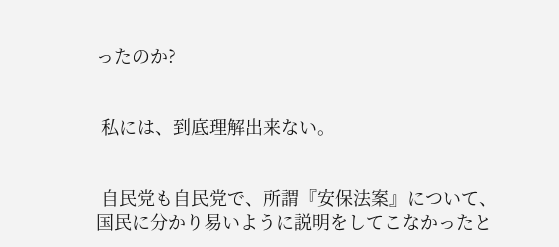ったのか?


 私には、到底理解出来ない。


 自民党も自民党で、所謂『安保法案』について、国民に分かり易いように説明をしてこなかったと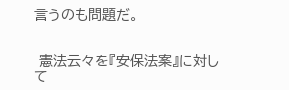言うのも問題だ。


 憲法云々を『安保法案』に対して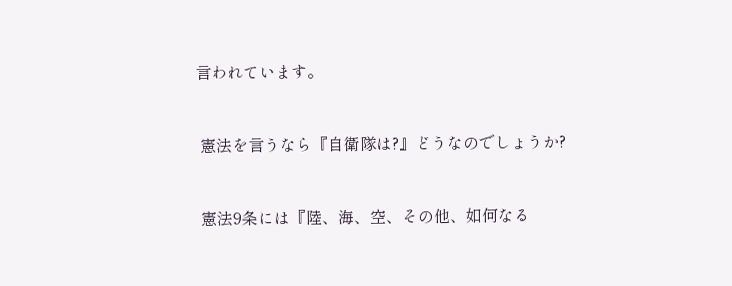言われています。


 憲法を言うなら『自衛隊は?』どうなのでしょうか?


 憲法9条には『陸、海、空、その他、如何なる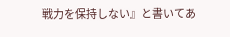戦力を保持しない』と書いてあ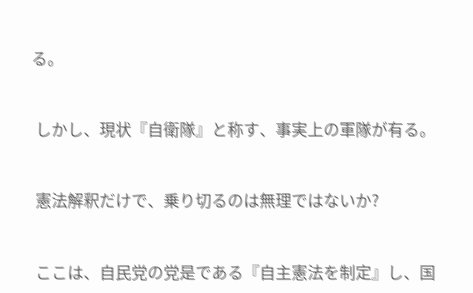る。


 しかし、現状『自衛隊』と称す、事実上の軍隊が有る。


 憲法解釈だけで、乗り切るのは無理ではないか?


 ここは、自民党の党是である『自主憲法を制定』し、国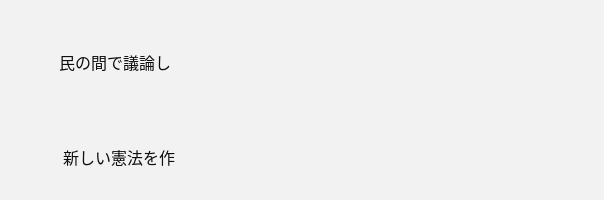民の間で議論し


 新しい憲法を作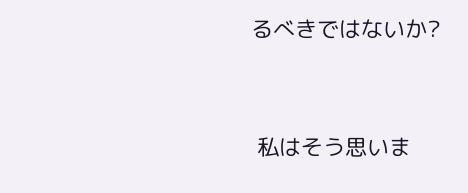るべきではないか?


 私はそう思いま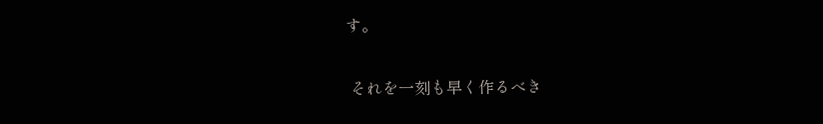す。


 それを一刻も早く作るべき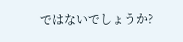ではないでしょうか?